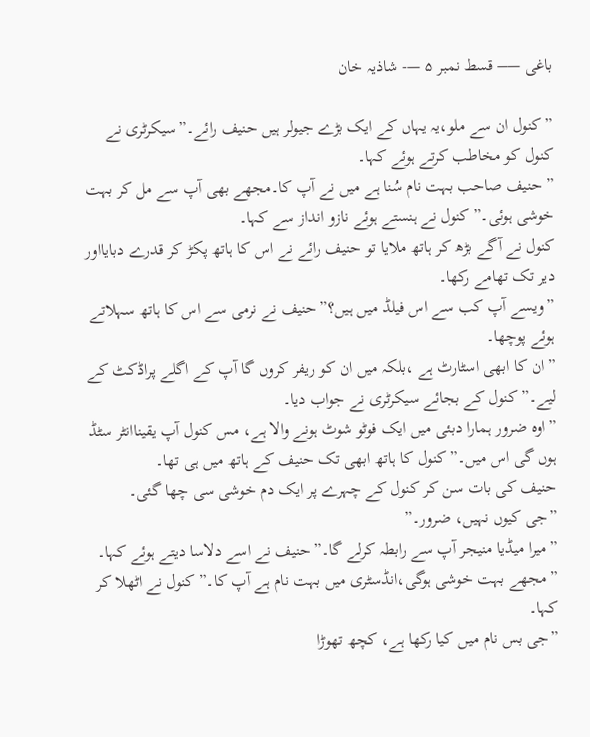باغی —– قسط نمبر ۵ —- شاذیہ خان

”کنول ان سے ملو،یہ یہاں کے ایک بڑے جیولر ہیں حنیف رائے۔”سیکرٹری نے کنول کو مخاطب کرتے ہوئے کہا۔
” حنیف صاحب بہت نام سُنا ہے میں نے آپ کا۔مجھے بھی آپ سے مل کر بہت خوشی ہوئی۔”کنول نے ہنستے ہوئے نازو انداز سے کہا۔
کنول نے آگے بڑھ کر ہاتھ ملایا تو حنیف رائے نے اس کا ہاتھ پکڑ کر قدرے دبایااور دیر تک تھامے رکھا۔
”ویسے آپ کب سے اس فیلڈ میں ہیں؟”حنیف نے نرمی سے اس کا ہاتھ سہلاتے ہوئے پوچھا۔
”ان کا ابھی اسٹارٹ ہے ،بلکہ میں ان کو ریفر کروں گا آپ کے اگلے پراڈکٹ کے لیے۔” کنول کے بجائے سیکرٹری نے جواب دیا۔
”اوہ ضرور ہمارا دبئی میں ایک فوٹو شوٹ ہونے والا ہے، مس کنول آپ یقیناانٹر سٹڈ ہوں گی اس میں۔”کنول کا ہاتھ ابھی تک حنیف کے ہاتھ میں ہی تھا۔
حنیف کی بات سن کر کنول کے چہرے پر ایک دم خوشی سی چھا گئی۔
”جی کیوں نہیں، ضرور۔”
”میرا میڈیا منیجر آپ سے رابطہ کرلے گا۔”حنیف نے اسے دلاسا دیتے ہوئے کہا۔
”مجھے بہت خوشی ہوگی،انڈسٹری میں بہت نام ہے آپ کا۔”کنول نے اٹھلا کر کہا۔
”جی بس نام میں کیا رکھا ہے، کچھ تھوڑا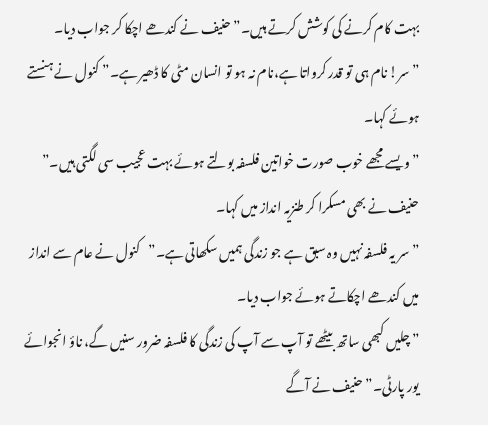بہت کام کرنے کی کوشش کرتے ہیں۔”حنیف نے کندھے اچکا کر جواب دیا۔
”سر! نام ہی تو قدر کرواتا ہے،نام نہ ہو تو انسان مٹی کا ڈھیر ہے۔” کنول نے ہنستے ہوئے کہا۔
”ویسے مجھے خوب صورت خواتین فلسفہ بولتے ہوئے بہت عجیب سی لگتی ہیں۔” حنیف نے بھی مسکرا کر طنزیہ انداز میں کہا۔
”سر یہ فلسفہ نہیں وہ سبق ہے جو زندگی ہمیں سکھاتی ہے۔”کنول نے عام سے انداز میں کندھے اچکاتے ہوئے جواب دیا۔
”چلیں کبھی ساتھ بیٹھے تو آپ سے آپ کی زندگی کا فلسفہ ضرور سنیں گے، ناؤ انجوائے یور پارٹی۔”حنیف نے آگے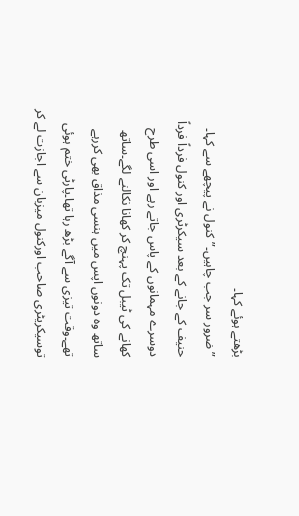بڑھتے ہوئے کہا۔
”ضرور سر جب چاہیں۔”کنول نے پیچھے سے کہا۔
حنیف کے جانے کے بعد سیکرٹری اور کنول فرداً فرداً دوسرے مہمانوں کے پاس جاتے رہے اور اسی طرح کھانے کی ٹیبل تک پہنچ کر کھانا نکالنے لگے۔ساتھ ساتھ وہ دونوں اپس میں ہنسی مذاق بھی کررہے تھے۔وقت تیزی سے آگے بڑھ رہا تھا۔پارٹی ختم ہوئی توسیکریٹری صاحب اورکنول میزبان سے اجازت لے کر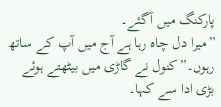پارکنگ میں آگئے۔
”میرا دل چاہ رہا ہے آج میں آپ کے ساتھ رہوں۔”کنول نے گاڑی میں بیٹھتے ہوئے بڑی ادا سے کہا۔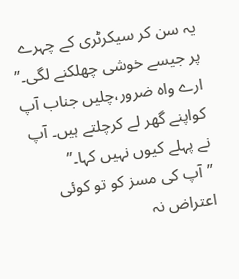یہ سن کر سیکرٹری کے چہرے پر جیسے خوشی چھلکنے لگی۔” ارے واہ ضرور،چلیں جناب آپ کواپنے گھر لے کرچلتے ہیں۔ آپ نے پہلے کیوں نہیں کہا۔”
”آپ کی مسز کو تو کوئی اعتراض نہ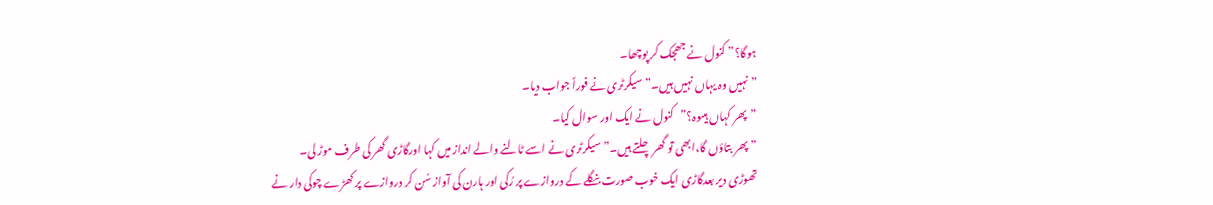ہوگا؟” کنول نے جھجک کر پوچھا۔
”نہیں وہ یہاں نہیں ہیں۔”سیکرٹری نے فوراً جواب دیا۔
”پھر کہاں ہیںوہ؟”کنول نے ایک اور سوال کیا۔
”پھر بتاؤں گا،ابھی تو گھر چلتے ہیں۔”سیکرٹری نے اسے ٹالنے والے انداز میں کہا اورگاڑی گھر کی طرف موڑ لی۔
تھوڑی دیر بعدگاڑی ایک خوب صورت بنگلے کے دروازے پر رُکی اور ہارن کی آواز سُن کر دروازے پر کھڑے چوکی دار نے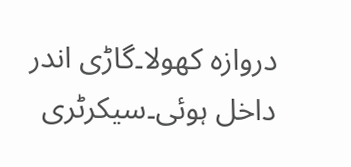دروازہ کھولا۔گاڑی اندر داخل ہوئی۔سیکرٹری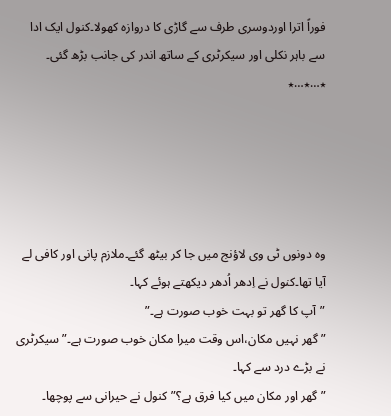فوراً اترا اوردوسری طرف سے گاڑی کا دروازہ کھولا۔کنول ایک ادا سے باہر نکلی اور سیکرٹری کے ساتھ اندر کی جانب بڑھ گئی۔
٭…٭…٭





وہ دونوں ٹی وی لاؤنج میں جا کر بیٹھ گئے۔ملازم پانی اور کافی لے آیا تھا۔کنول نے اِدھر اُدھر دیکھتے ہوئے کہا۔
”آپ کا گھر تو بہت خوب صورت ہے۔”
” گھر نہیں مکان،اس وقت میرا مکان خوب صورت ہے۔”سیکرٹری نے بڑے درد سے کہا۔
”گھر اور مکان میں کیا فرق ہے؟”کنول نے حیرانی سے پوچھا۔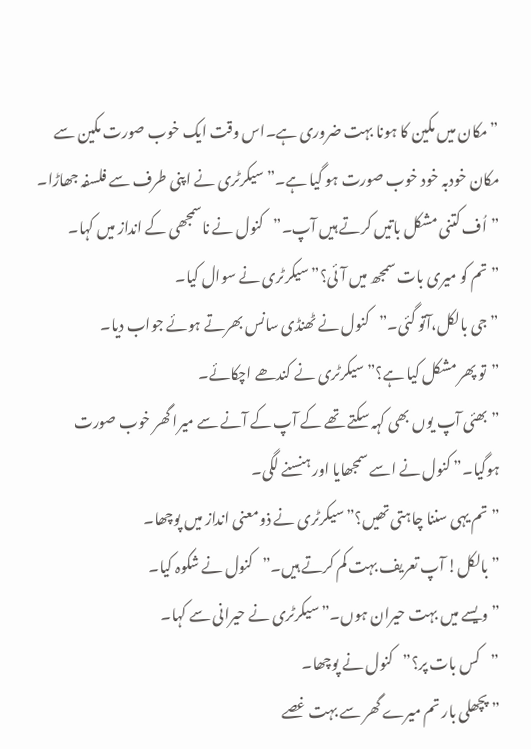”مکان میں مکین کا ہونا بہت ضروری ہے۔اس وقت ایک خوب صورت مکین سے مکان خودبہ خود خوب صورت ہو گیا ہے۔”سیکرٹری نے اپنی طرف سے فلسفہ جھاڑا۔
”اُف کتنی مشکل باتیں کرتے ہیں آپ۔”کنول نے ناسمجھی کے انداز میں کہا۔
”تم کو میری بات سمجھ میں آئی؟”سیکرٹری نے سوال کیا۔
”جی بالکل،آتو گئی۔”کنول نے ٹھنڈی سانس بھرتے ہوئے جواب دیا۔
”تو پھر مشکل کیا ہے؟”سیکرٹری نے کندھے اچکائے۔
”بھئی آپ یوں بھی کہہ سکتے تھے کے آپ کے آنے سے میرا گھر خوب صورت ہوگیا۔” کنول نے اسے سمجھایا اور ہنسنے لگی۔
”تم یہی سننا چاہتی تھیں؟”سیکرٹری نے ذومعنی انداز میں پوچھا۔
”بالکل! آپ تعریف بہت کم کرتے ہیں۔”کنول نے شکوہ کیا۔
” ویسے میں بہت حیران ہوں۔”سیکرٹری نے حیرانی سے کہا۔
”کس بات پر؟”کنول نے پوچھا۔
” پچھلی بار تم میرے گھر سے بہت غصے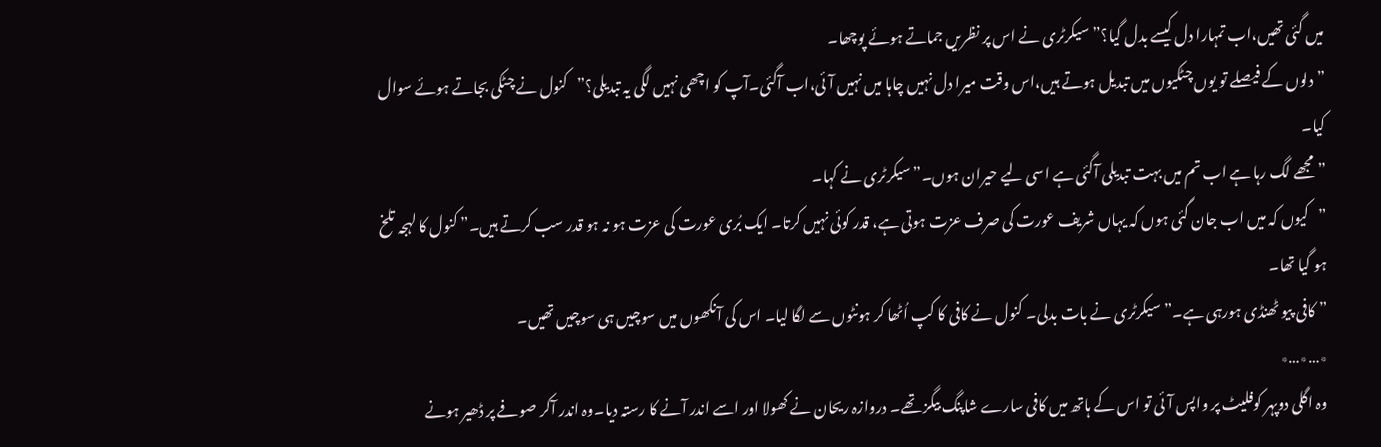میں گئی تھیں،اب تمہارا دل کیسے بدل گیا؟” سیکرٹری نے اس پر نظریں جماتے ہوئے پوچھا۔
”دلوں کے فیصلے تو یوں چٹکیوں میں تبدیل ہوتے ہیں،اس وقت میرا دل نہیں چاہا میں نہیں آئی،اب آگئی۔آپ کو اچھی نہیں لگی یہ تبدیلی؟”کنول نے چٹکی بجاتے ہوئے سوال کیا۔
”مجھے لگ رہا ہے اب تم میں بہت تبدیلی آگئی ہے اسی لیے حیران ہوں۔”سیکرٹری نے کہا۔
”کیوں کہ میں اب جان گئی ہوں کہ یہاں شریف عورت کی صرف عزت ہوتی ہے، قدر کوئی نہیں کرتا۔ ایک بُری عورت کی عزت ہو نہ ہو قدر سب کرتے ہیں۔” کنول کا لہجہ تلخ ہو گیا تھا۔
” کافی پیو ٹھنڈی ہورہی ہے۔” سیکرٹری نے بات بدلی۔ کنول نے کافی کا کپ اُٹھا کر ہونٹوں سے لگا لیا۔ اس کی آنکھوں میں سوچیں ہی سوچیں تھیں۔
٭…٭…٭
وہ اگلی دوپہر کوفلیٹ پر واپس آئی تو اس کے ہاتھ میں کافی سارے شاپنگ بیگز تھے۔ دروازہ ریحان نے کھولا اور اسے اندر آنے کا رستہ دیا۔وہ اندر آکر صوفے پر ڈھیر ہونے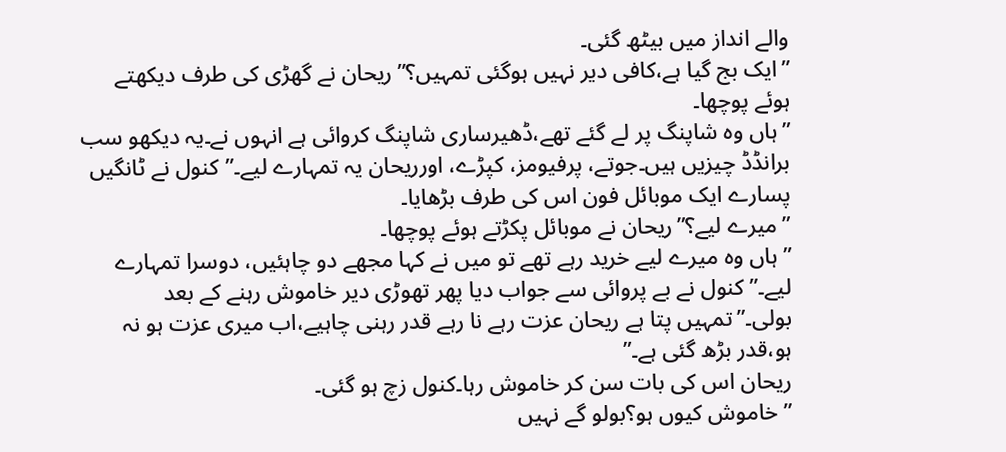والے انداز میں بیٹھ گئی۔
”ایک بج گیا ہے،کافی دیر نہیں ہوگئی تمہیں؟” ریحان نے گھڑی کی طرف دیکھتے ہوئے پوچھا۔
”ہاں وہ شاپنگ پر لے گئے تھے،ڈھیرساری شاپنگ کروائی ہے انہوں نے۔یہ دیکھو سب برانڈڈ چیزیں ہیں۔جوتے، پرفیومز، کپڑے، اورریحان یہ تمہارے لیے۔”کنول نے ٹانگیں پسارے ایک موبائل فون اس کی طرف بڑھایا۔
”میرے لیے؟”ریحان نے موبائل پکڑتے ہوئے پوچھا۔
” ہاں وہ میرے لیے خرید رہے تھے تو میں نے کہا مجھے دو چاہئیں، دوسرا تمہارے لیے۔” کنول نے بے پروائی سے جواب دیا پھر تھوڑی دیر خاموش رہنے کے بعد بولی۔”تمہیں پتا ہے ریحان عزت رہے نا رہے قدر رہنی چاہیے،اب میری عزت ہو نہ ہو،قدر بڑھ گئی ہے۔”
ریحان اس کی بات سن کر خاموش رہا۔کنول زچ ہو گئی۔
”خاموش کیوں ہو؟بولو گے نہیں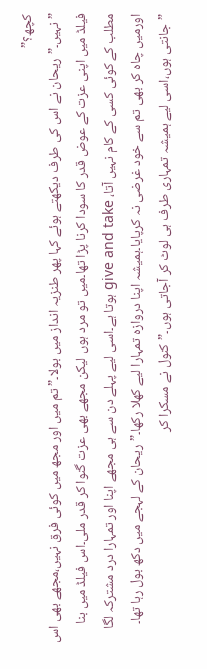کچھ؟”
” نہیں۔”ریحان نے اس کی طرف دیکھتے ہوئے کہا پھر طنزیہ انداز میں بولا۔” تم میں اور مجھ میں کوئی فرق نہیں،مجھے بھی اس فیلڈ میں اپنی عزت کے عوض قدر کا سودا کرنا پڑا تھا۔میں تو مرد ہوں لیکن مجھے بھی عزت گنوا کر قدر ملی۔اس فیلڈ میں بنا مطلب کے کوئی کسی کے کام نہیں آتا، give and take ہوتا ہے۔اسی لیے پہلے دن سے ہی مجھے اپنا اور تمہارا درد مشترکہ لگا اورمیں چاہ کر بھی تم سے خود غرضی نہ کرپایا۔ہمیشہ اپنا دروازہ تمہارا لیے کھلا رکھا۔”ریحان کے لہجے میں دکھ بول رہا تھا۔
”جانتی ہوں،اسی لیے ہمیشہ تمہاری طرف ہی لوٹ کر آجاتی ہوں۔”کنول نے مسکرا کر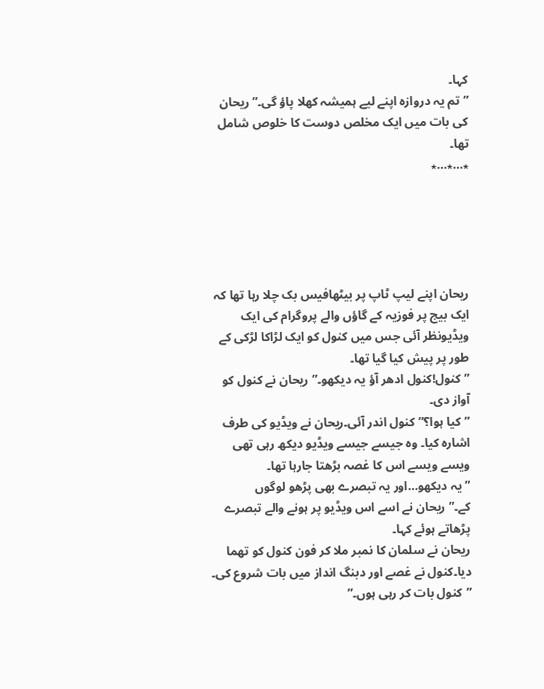کہا۔
”تم یہ دروازہ اپنے لیے ہمیشہ کھلا پاؤ گی۔”ریحان کی بات میں ایک مخلص دوست کا خلوص شامل تھا۔
٭…٭…٭





ریحان اپنے لیپ ٹاپ پر بیٹھافیس بک چلا رہا تھا کہ ایک بیج پر فوزیہ کے گاؤں والے پروگرام کی ایک ویڈیونظر آئی جس میں کنول کو ایک لڑاکا لڑکی کے طور پر پیش کیا گیا تھا۔
”کنول!کنول ادھر آؤ یہ دیکھو۔”ریحان نے کنول کو آواز دی۔
”کیا ہوا؟”کنول اندر آئی۔ریحان نے ویڈیو کی طرف اشارہ کیا۔ وہ جیسے جیسے ویڈیو دیکھ رہی تھی ویسے ویسے اس کا غصہ بڑھتا جارہا تھا۔
”یہ دیکھو…اور یہ تبصرے بھی پڑھو لوگوں کے۔”ریحان نے اسے اس ویڈیو پر ہونے والے تبصرے پڑھاتے ہوئے کہا۔
ریحان نے سلمان کا نمبر ملا کر فون کنول کو تھما دیا۔کنول نے غصے اور دبنگ انداز میں بات شروع کی۔
”کنول بات کر رہی ہوں۔”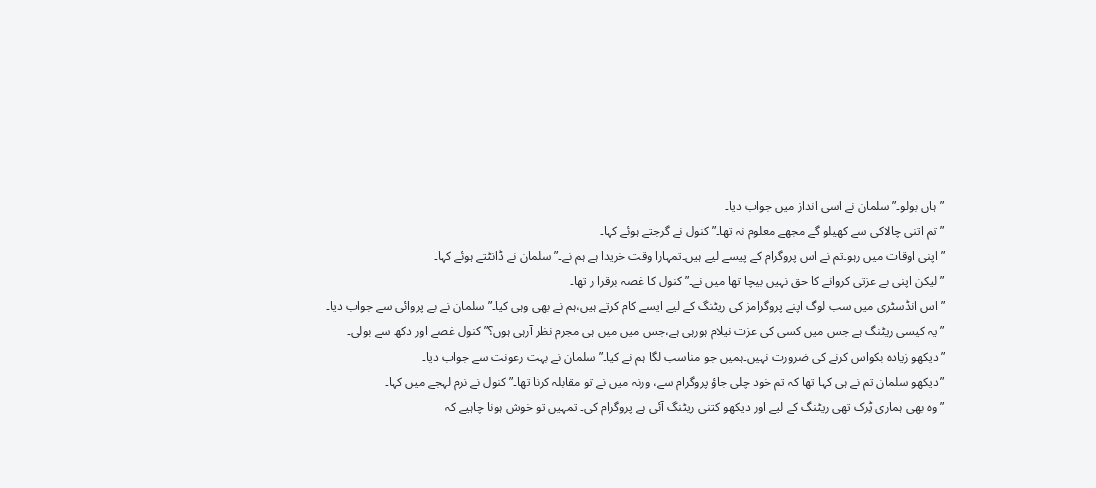”ہاں بولو۔”سلمان نے اسی انداز میں جواب دیا۔
”تم اتنی چالاکی سے کھیلو گے مجھے معلوم نہ تھا۔”کنول نے گرجتے ہوئے کہا۔
”اپنی اوقات میں رہو۔تم نے اس پروگرام کے پیسے لیے ہیں۔تمہارا وقت خریدا ہے ہم نے۔” سلمان نے ڈانٹتے ہوئے کہا۔
”لیکن اپنی بے عزتی کروانے کا حق نہیں بیچا تھا میں نے۔”کنول کا غصہ برقرا ر تھا۔
” اس انڈسٹری میں سب لوگ اپنے پروگرامز کی ریٹنگ کے لیے ایسے کام کرتے ہیں،ہم نے بھی وہی کیا۔”سلمان نے بے پروائی سے جواب دیا۔
”یہ کیسی ریٹنگ ہے جس میں کسی کی عزت نیلام ہورہی ہے،جس میں میں ہی مجرم نظر آرہی ہوں؟”کنول غصے اور دکھ سے بولی۔
”دیکھو زیادہ بکواس کرنے کی ضرورت نہیں۔ہمیں جو مناسب لگا ہم نے کیا۔”سلمان نے بہت رعونت سے جواب دیا۔
”دیکھو سلمان تم نے ہی کہا تھا کہ تم خود چلی جاؤ پروگرام سے، ورنہ میں نے تو مقابلہ کرنا تھا۔” کنول نے نرم لہجے میں کہا۔
”وہ بھی ہماری ٹِرک تھی ریٹنگ کے لیے اور دیکھو کتنی ریٹنگ آئی ہے پروگرام کی۔ تمہیں تو خوش ہونا چاہیے کہ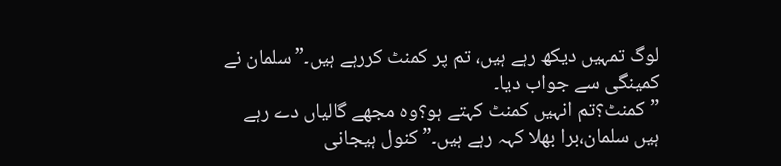لوگ تمہیں دیکھ رہے ہیں، تم پر کمنٹ کررہے ہیں۔”سلمان نے کمینگی سے جواب دیا۔
”کمنٹ؟تم انہیں کمنٹ کہتے ہو؟وہ مجھے گالیاں دے رہے ہیں سلمان،برا بھلا کہہ رہے ہیں۔” کنول ہیجانی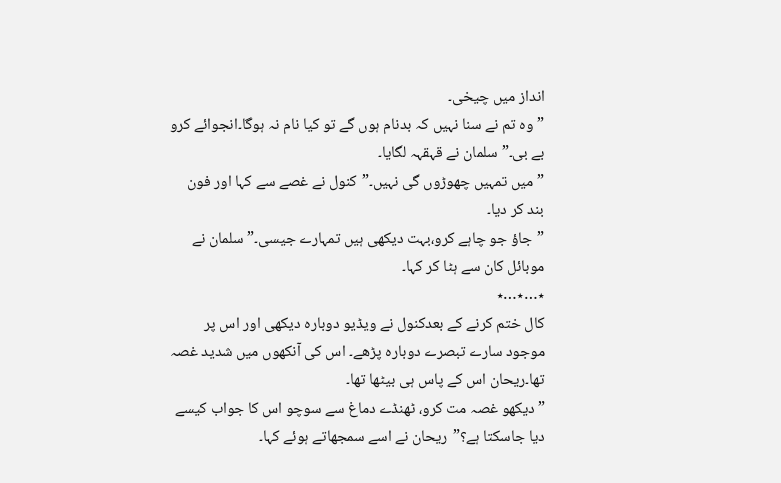انداز میں چیخی۔
”وہ تم نے سنا نہیں کہ بدنام ہوں گے تو کیا نام نہ ہوگا۔انجوائے کرو بے بی۔”سلمان نے قہقہہ لگایا۔
”میں تمہیں چھوڑوں گی نہیں۔”کنول نے غصے سے کہا اور فون بند کر دیا۔
”جاؤ جو چاہے کرو،بہت دیکھی ہیں تمہارے جیسی۔”سلمان نے موبائل کان سے ہٹا کر کہا۔
٭…٭…٭
کال ختم کرنے کے بعدکنول نے ویڈیو دوبارہ دیکھی اور اس پر موجود سارے تبصرے دوبارہ پڑھے۔ اس کی آنکھوں میں شدید غصہ تھا۔ریحان اس کے پاس ہی بیٹھا تھا۔
”دیکھو غصہ مت کرو، ٹھنڈے دماغ سے سوچو اس کا جواب کیسے دیا جاسکتا ہے؟”ریحان نے اسے سمجھاتے ہوئے کہا۔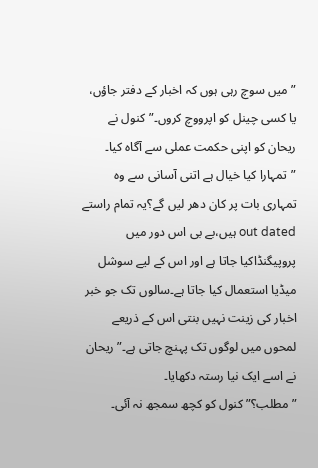”میں سوچ رہی ہوں کہ اخبار کے دفتر جاؤں، یا کسی چینل کو اپرووچ کروں۔”کنول نے ریحان کو اپنی حکمت عملی سے آگاہ کیا۔
”تمہارا کیا خیال ہے اتنی آسانی سے وہ تمہاری بات پر کان دھر لیں گے؟یہ تمام راستے out dated ہیں،بے بی اس دور میں پروپیگنڈاکیا جاتا ہے اور اس کے لیے سوشل میڈیا استعمال کیا جاتا ہے۔سالوں تک جو خبر اخبار کی زینت نہیں بنتی اس کے ذریعے لمحوں میں لوگوں تک پہنچ جاتی ہے۔” ریحان نے اسے ایک نیا رستہ دکھایا۔
”مطلب؟” کنول کو کچھ سمجھ نہ آئی۔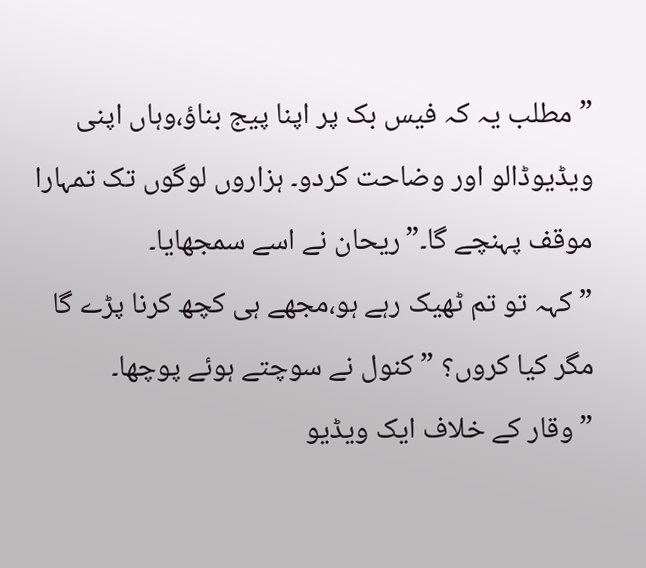”مطلب یہ کہ فیس بک پر اپنا پیج بناؤ،وہاں اپنی ویڈیوڈالو اور وضاحت کردو۔ ہزاروں لوگوں تک تمہارا موقف پہنچے گا۔”ریحان نے اسے سمجھایا۔
”کہہ تو تم ٹھیک رہے ہو،مجھے ہی کچھ کرنا پڑے گا مگر کیا کروں؟ ”کنول نے سوچتے ہوئے پوچھا۔
”وقار کے خلاف ایک ویڈیو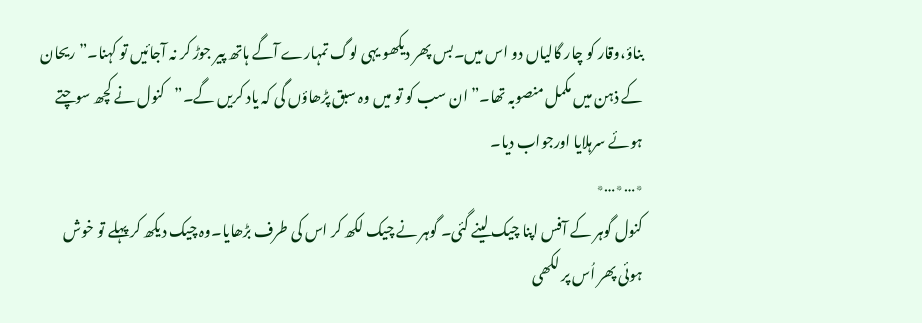بناؤ،وقار کو چار گالیاں دو اس میں۔بس پھر دیکھو یہی لوگ تمہارے آگے ہاتھ پیر جوڑ کر نہ آجائیں تو کہنا۔”ریحان کے ذہن میں مکمل منصوبہ تھا۔” ان سب کو تو میں وہ سبق پڑھاؤں گی کہ یاد کریں گے۔”کنول نے کچھ سوچتے ہوئے سرہلایا اورجواب دیا۔
٭…٭…٭
کنول گوہر کے آفس اپنا چیک لینے گئی۔ گوہر نے چیک لکھ کر اس کی طرف بڑھایا۔وہ چیک دیکھ کر پہلے تو خوش ہوئی پھر اُس پر لکھی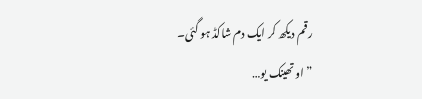رقم دیکھ کر ایک دم شاکڈ ہو گئی۔
”او تھینک یو…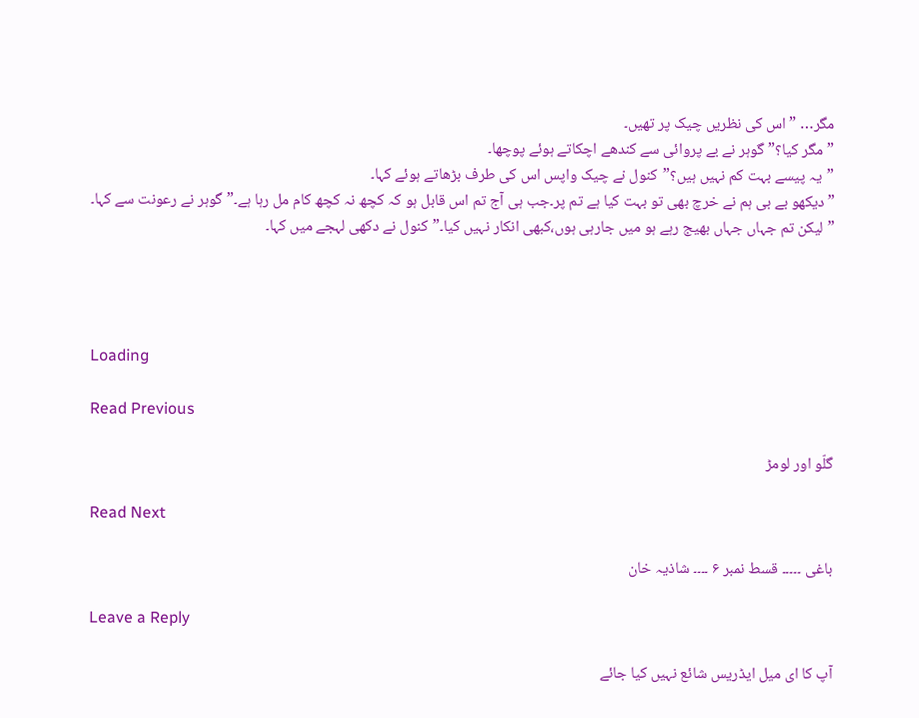مگر… ”اس کی نظریں چیک پر تھیں۔
”مگر کیا؟”گوہر نے بے پروائی سے کندھے اچکاتے ہوئے پوچھا۔
”یہ پیسے بہت کم نہیں ہیں؟”کنول نے چیک واپس اس کی طرف بڑھاتے ہوئے کہا۔
”دیکھو بے بی ہم نے خرچ بھی تو بہت کیا ہے تم پر۔جب ہی آج تم اس قابل ہو کہ کچھ نہ کچھ کام مل رہا ہے۔”گوہر نے رعونت سے کہا۔
”لیکن تم جہاں جہاں بھیج رہے ہو میں جارہی ہوں،کبھی انکار نہیں کیا۔”کنول نے دکھی لہجے میں کہا۔




Loading

Read Previous

گلّو اور لومڑ

Read Next

باغی ۔۔۔۔۔ قسط نمبر ۶ ۔۔۔۔ شاذیہ خان

Leave a Reply

آپ کا ای میل ایڈریس شائع نہیں کیا جائے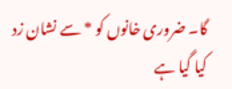گا۔ ضروری خانوں کو * سے نشان زد کیا گیا ہے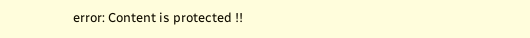error: Content is protected !!